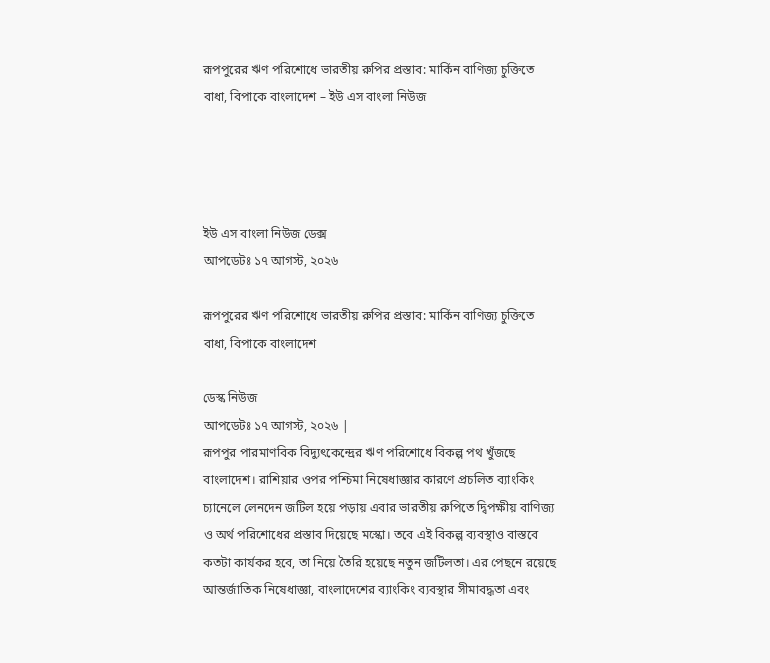রূপপুরের ঋণ পরিশোধে ভারতীয় রুপির প্রস্তাব: মার্কিন বাণিজ্য চুক্তিতে বাধা, বিপাকে বাংলাদেশ – ইউ এস বাংলা নিউজ




ইউ এস বাংলা নিউজ ডেক্স
আপডেটঃ ১৭ আগস্ট, ২০২৬

রূপপুরের ঋণ পরিশোধে ভারতীয় রুপির প্রস্তাব: মার্কিন বাণিজ্য চুক্তিতে বাধা, বিপাকে বাংলাদেশ

ডেস্ক নিউজ
আপডেটঃ ১৭ আগস্ট, ২০২৬ |
রূপপুর পারমাণবিক বিদ্যুৎকেন্দ্রের ঋণ পরিশোধে বিকল্প পথ খুঁজছে বাংলাদেশ। রাশিয়ার ওপর পশ্চিমা নিষেধাজ্ঞার কারণে প্রচলিত ব্যাংকিং চ্যানেলে লেনদেন জটিল হয়ে পড়ায় এবার ভারতীয় রুপিতে দ্বিপক্ষীয় বাণিজ্য ও অর্থ পরিশোধের প্রস্তাব দিয়েছে মস্কো। তবে এই বিকল্প ব্যবস্থাও বাস্তবে কতটা কার্যকর হবে, তা নিয়ে তৈরি হয়েছে নতুন জটিলতা। এর পেছনে রয়েছে আন্তর্জাতিক নিষেধাজ্ঞা, বাংলাদেশের ব্যাংকিং ব্যবস্থার সীমাবদ্ধতা এবং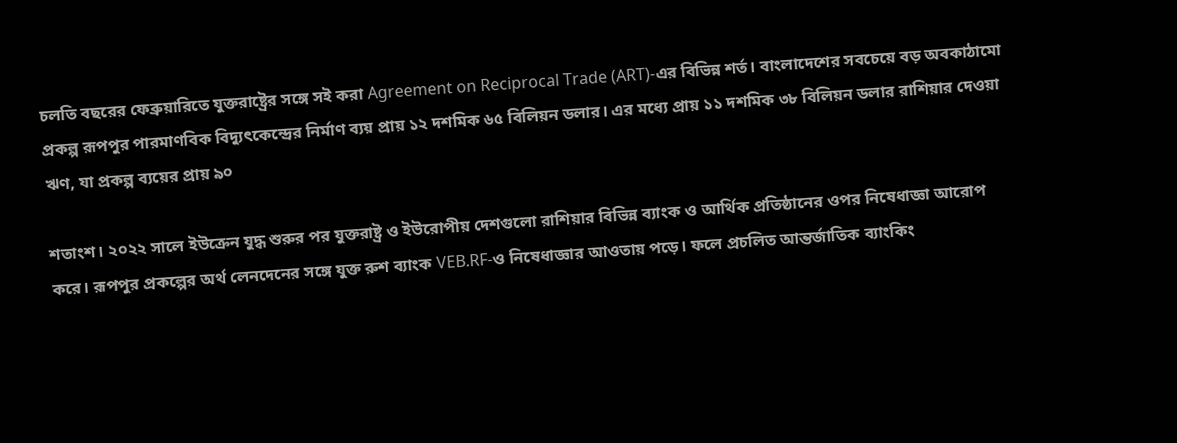চলতি বছরের ফেব্রুয়ারিতে যুক্তরাষ্ট্রের সঙ্গে সই করা Agreement on Reciprocal Trade (ART)-এর বিভিন্ন শর্ত। বাংলাদেশের সবচেয়ে বড় অবকাঠামো প্রকল্প রূপপুর পারমাণবিক বিদ্যুৎকেন্দ্রের নির্মাণ ব্যয় প্রায় ১২ দশমিক ৬৫ বিলিয়ন ডলার। এর মধ্যে প্রায় ১১ দশমিক ৩৮ বিলিয়ন ডলার রাশিয়ার দেওয়া ঋণ, যা প্রকল্প ব্যয়ের প্রায় ৯০

শতাংশ। ২০২২ সালে ইউক্রেন যুদ্ধ শুরুর পর যুক্তরাষ্ট্র ও ইউরোপীয় দেশগুলো রাশিয়ার বিভিন্ন ব্যাংক ও আর্থিক প্রতিষ্ঠানের ওপর নিষেধাজ্ঞা আরোপ করে। রূপপুর প্রকল্পের অর্থ লেনদেনের সঙ্গে যুক্ত রুশ ব্যাংক VEB.RF-ও নিষেধাজ্ঞার আওতায় পড়ে। ফলে প্রচলিত আন্তর্জাতিক ব্যাংকিং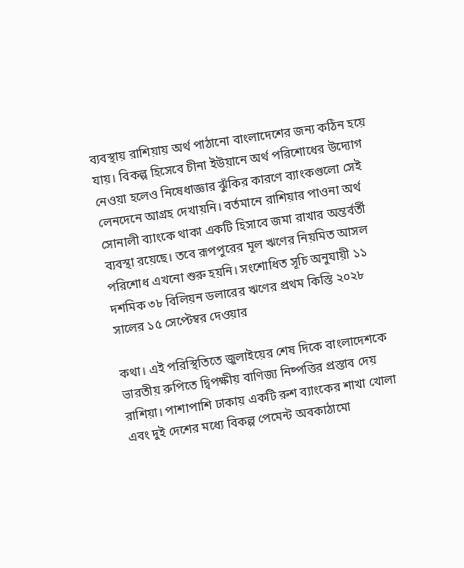ব্যবস্থায় রাশিয়ায় অর্থ পাঠানো বাংলাদেশের জন্য কঠিন হয়ে যায়। বিকল্প হিসেবে চীনা ইউয়ানে অর্থ পরিশোধের উদ্যোগ নেওয়া হলেও নিষেধাজ্ঞার ঝুঁকির কারণে ব্যাংকগুলো সেই লেনদেনে আগ্রহ দেখায়নি। বর্তমানে রাশিয়ার পাওনা অর্থ সোনালী ব্যাংকে থাকা একটি হিসাবে জমা রাখার অন্তর্বর্তী ব্যবস্থা রয়েছে। তবে রূপপুরের মূল ঋণের নিয়মিত আসল পরিশোধ এখনো শুরু হয়নি। সংশোধিত সূচি অনুযায়ী ১১ দশমিক ৩৮ বিলিয়ন ডলারের ঋণের প্রথম কিস্তি ২০২৮ সালের ১৫ সেপ্টেম্বর দেওয়ার

কথা। এই পরিস্থিতিতে জুলাইয়ের শেষ দিকে বাংলাদেশকে ভারতীয় রুপিতে দ্বিপক্ষীয় বাণিজ্য নিষ্পত্তির প্রস্তাব দেয় রাশিয়া। পাশাপাশি ঢাকায় একটি রুশ ব্যাংকের শাখা খোলা এবং দুই দেশের মধ্যে বিকল্প পেমেন্ট অবকাঠামো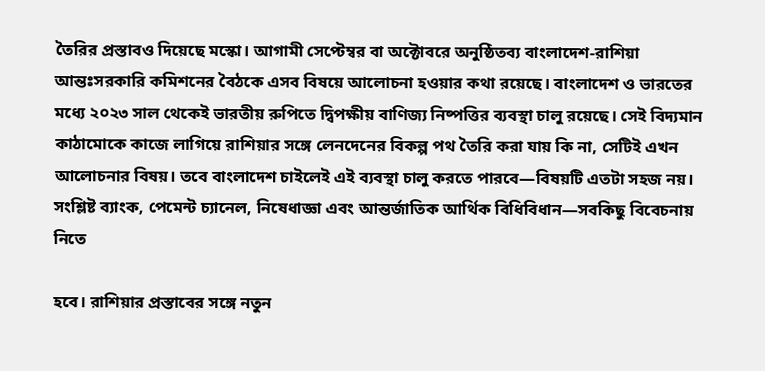তৈরির প্রস্তাবও দিয়েছে মস্কো। আগামী সেপ্টেম্বর বা অক্টোবরে অনুষ্ঠিতব্য বাংলাদেশ-রাশিয়া আন্তঃসরকারি কমিশনের বৈঠকে এসব বিষয়ে আলোচনা হওয়ার কথা রয়েছে। বাংলাদেশ ও ভারতের মধ্যে ২০২৩ সাল থেকেই ভারতীয় রুপিতে দ্বিপক্ষীয় বাণিজ্য নিষ্পত্তির ব্যবস্থা চালু রয়েছে। সেই বিদ্যমান কাঠামোকে কাজে লাগিয়ে রাশিয়ার সঙ্গে লেনদেনের বিকল্প পথ তৈরি করা যায় কি না, সেটিই এখন আলোচনার বিষয়। তবে বাংলাদেশ চাইলেই এই ব্যবস্থা চালু করতে পারবে—বিষয়টি এতটা সহজ নয়। সংশ্লিষ্ট ব্যাংক, পেমেন্ট চ্যানেল, নিষেধাজ্ঞা এবং আন্তর্জাতিক আর্থিক বিধিবিধান—সবকিছু বিবেচনায় নিতে

হবে। রাশিয়ার প্রস্তাবের সঙ্গে নতুন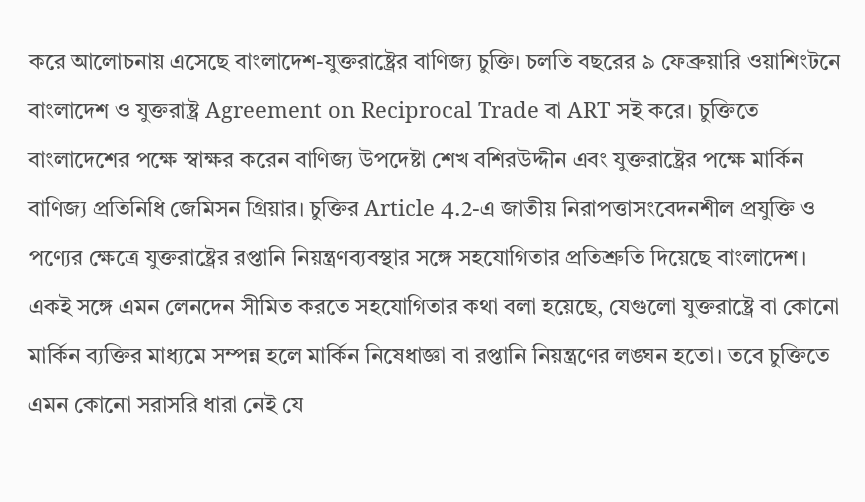করে আলোচনায় এসেছে বাংলাদেশ-যুক্তরাষ্ট্রের বাণিজ্য চুক্তি। চলতি বছরের ৯ ফেব্রুয়ারি ওয়াশিংটনে বাংলাদেশ ও যুক্তরাষ্ট্র Agreement on Reciprocal Trade বা ART সই করে। চুক্তিতে বাংলাদেশের পক্ষে স্বাক্ষর করেন বাণিজ্য উপদেষ্টা শেখ বশিরউদ্দীন এবং যুক্তরাষ্ট্রের পক্ষে মার্কিন বাণিজ্য প্রতিনিধি জেমিসন গ্রিয়ার। চুক্তির Article 4.2-এ জাতীয় নিরাপত্তাসংবেদনশীল প্রযুক্তি ও পণ্যের ক্ষেত্রে যুক্তরাষ্ট্রের রপ্তানি নিয়ন্ত্রণব্যবস্থার সঙ্গে সহযোগিতার প্রতিশ্রুতি দিয়েছে বাংলাদেশ। একই সঙ্গে এমন লেনদেন সীমিত করতে সহযোগিতার কথা বলা হয়েছে, যেগুলো যুক্তরাষ্ট্রে বা কোনো মার্কিন ব্যক্তির মাধ্যমে সম্পন্ন হলে মার্কিন নিষেধাজ্ঞা বা রপ্তানি নিয়ন্ত্রণের লঙ্ঘন হতো। তবে চুক্তিতে এমন কোনো সরাসরি ধারা নেই যে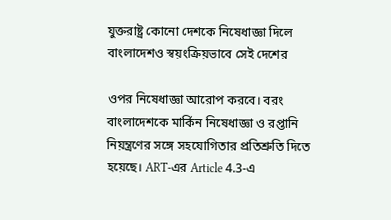যুক্তরাষ্ট্র কোনো দেশকে নিষেধাজ্ঞা দিলে বাংলাদেশও স্বয়ংক্রিয়ভাবে সেই দেশের

ওপর নিষেধাজ্ঞা আরোপ করবে। বরং বাংলাদেশকে মার্কিন নিষেধাজ্ঞা ও রপ্তানি নিয়ন্ত্রণের সঙ্গে সহযোগিতার প্রতিশ্রুতি দিতে হয়েছে। ART-এর Article 4.3-এ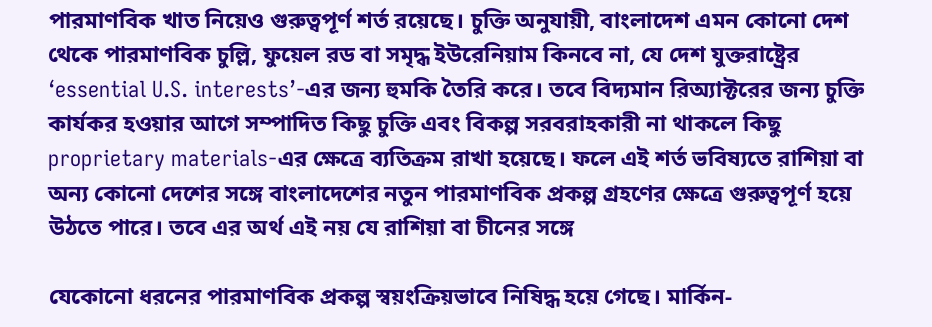পারমাণবিক খাত নিয়েও গুরুত্বপূর্ণ শর্ত রয়েছে। চুক্তি অনুযায়ী, বাংলাদেশ এমন কোনো দেশ থেকে পারমাণবিক চুল্লি, ফুয়েল রড বা সমৃদ্ধ ইউরেনিয়াম কিনবে না, যে দেশ যুক্তরাষ্ট্রের ‘essential U.S. interests’-এর জন্য হুমকি তৈরি করে। তবে বিদ্যমান রিঅ্যাক্টরের জন্য চুক্তি কার্যকর হওয়ার আগে সম্পাদিত কিছু চুক্তি এবং বিকল্প সরবরাহকারী না থাকলে কিছু proprietary materials-এর ক্ষেত্রে ব্যতিক্রম রাখা হয়েছে। ফলে এই শর্ত ভবিষ্যতে রাশিয়া বা অন্য কোনো দেশের সঙ্গে বাংলাদেশের নতুন পারমাণবিক প্রকল্প গ্রহণের ক্ষেত্রে গুরুত্বপূর্ণ হয়ে উঠতে পারে। তবে এর অর্থ এই নয় যে রাশিয়া বা চীনের সঙ্গে

যেকোনো ধরনের পারমাণবিক প্রকল্প স্বয়ংক্রিয়ভাবে নিষিদ্ধ হয়ে গেছে। মার্কিন-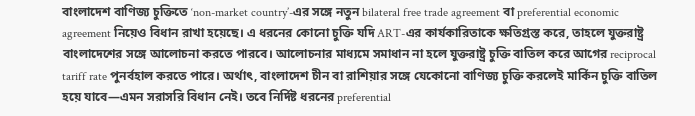বাংলাদেশ বাণিজ্য চুক্তিতে ‘non-market country’-এর সঙ্গে নতুন bilateral free trade agreement বা preferential economic agreement নিয়েও বিধান রাখা হয়েছে। এ ধরনের কোনো চুক্তি যদি ART-এর কার্যকারিতাকে ক্ষতিগ্রস্ত করে, তাহলে যুক্তরাষ্ট্র বাংলাদেশের সঙ্গে আলোচনা করতে পারবে। আলোচনার মাধ্যমে সমাধান না হলে যুক্তরাষ্ট্র চুক্তি বাতিল করে আগের reciprocal tariff rate পুনর্বহাল করতে পারে। অর্থাৎ, বাংলাদেশ চীন বা রাশিয়ার সঙ্গে যেকোনো বাণিজ্য চুক্তি করলেই মার্কিন চুক্তি বাতিল হয়ে যাবে—এমন সরাসরি বিধান নেই। তবে নির্দিষ্ট ধরনের preferential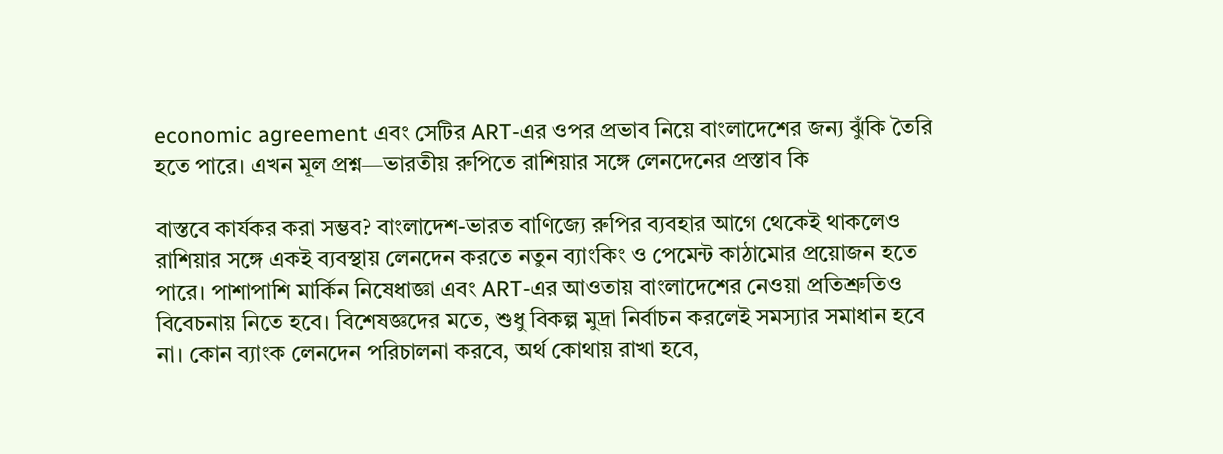economic agreement এবং সেটির ART-এর ওপর প্রভাব নিয়ে বাংলাদেশের জন্য ঝুঁকি তৈরি হতে পারে। এখন মূল প্রশ্ন—ভারতীয় রুপিতে রাশিয়ার সঙ্গে লেনদেনের প্রস্তাব কি

বাস্তবে কার্যকর করা সম্ভব? বাংলাদেশ-ভারত বাণিজ্যে রুপির ব্যবহার আগে থেকেই থাকলেও রাশিয়ার সঙ্গে একই ব্যবস্থায় লেনদেন করতে নতুন ব্যাংকিং ও পেমেন্ট কাঠামোর প্রয়োজন হতে পারে। পাশাপাশি মার্কিন নিষেধাজ্ঞা এবং ART-এর আওতায় বাংলাদেশের নেওয়া প্রতিশ্রুতিও বিবেচনায় নিতে হবে। বিশেষজ্ঞদের মতে, শুধু বিকল্প মুদ্রা নির্বাচন করলেই সমস্যার সমাধান হবে না। কোন ব্যাংক লেনদেন পরিচালনা করবে, অর্থ কোথায় রাখা হবে,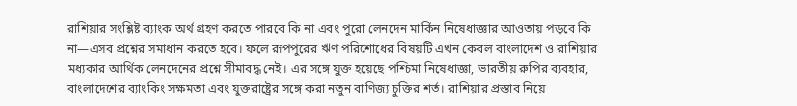রাশিয়ার সংশ্লিষ্ট ব্যাংক অর্থ গ্রহণ করতে পারবে কি না এবং পুরো লেনদেন মার্কিন নিষেধাজ্ঞার আওতায় পড়বে কি না—এসব প্রশ্নের সমাধান করতে হবে। ফলে রূপপুরের ঋণ পরিশোধের বিষয়টি এখন কেবল বাংলাদেশ ও রাশিয়ার মধ্যকার আর্থিক লেনদেনের প্রশ্নে সীমাবদ্ধ নেই। এর সঙ্গে যুক্ত হয়েছে পশ্চিমা নিষেধাজ্ঞা, ভারতীয় রুপির ব্যবহার, বাংলাদেশের ব্যাংকিং সক্ষমতা এবং যুক্তরাষ্ট্রের সঙ্গে করা নতুন বাণিজ্য চুক্তির শর্ত। রাশিয়ার প্রস্তাব নিয়ে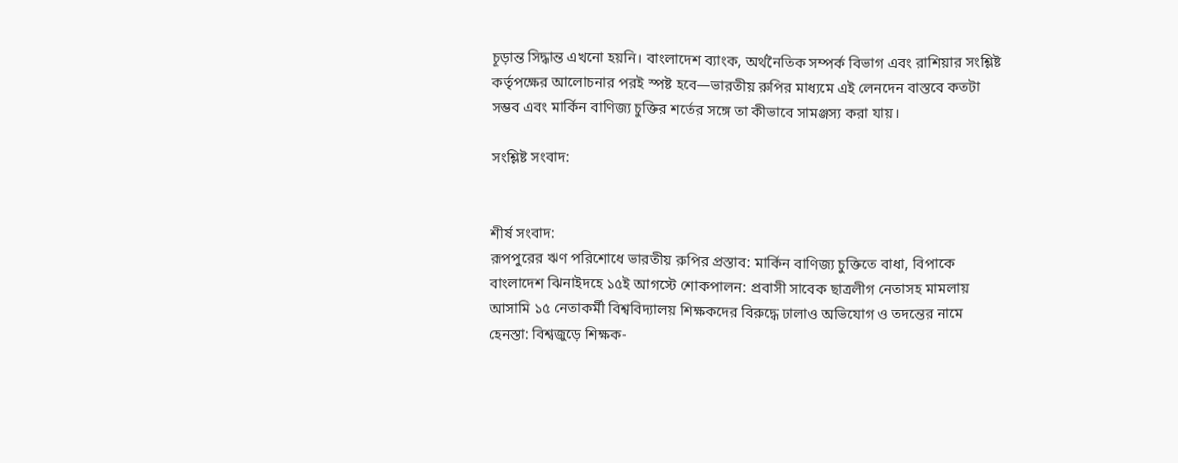চূড়ান্ত সিদ্ধান্ত এখনো হয়নি। বাংলাদেশ ব্যাংক, অর্থনৈতিক সম্পর্ক বিভাগ এবং রাশিয়ার সংশ্লিষ্ট কর্তৃপক্ষের আলোচনার পরই স্পষ্ট হবে—ভারতীয় রুপির মাধ্যমে এই লেনদেন বাস্তবে কতটা সম্ভব এবং মার্কিন বাণিজ্য চুক্তির শর্তের সঙ্গে তা কীভাবে সামঞ্জস্য করা যায়।

সংশ্লিষ্ট সংবাদ:


শীর্ষ সংবাদ:
রূপপুরের ঋণ পরিশোধে ভারতীয় রুপির প্রস্তাব: মার্কিন বাণিজ্য চুক্তিতে বাধা, বিপাকে বাংলাদেশ ঝিনাইদহে ১৫ই আগস্টে শোকপালন: প্রবাসী সাবেক ছাত্রলীগ নেতাসহ মামলায় আসামি ১৫ নেতাকর্মী বিশ্ববিদ্যালয় শিক্ষকদের বিরুদ্ধে ঢালাও অভিযোগ ও তদন্তের নামে হেনস্তা: বিশ্বজুড়ে শিক্ষক-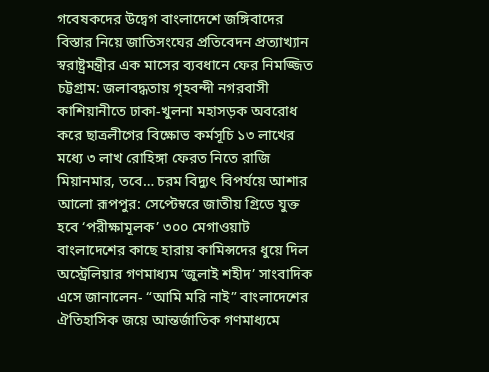গবেষকদের উদ্বেগ বাংলাদেশে জঙ্গিবাদের বিস্তার নিয়ে জাতিসংঘের প্রতিবেদন প্রত্যাখ্যান স্বরাষ্ট্রমন্ত্রীর এক মাসের ব্যবধানে ফের নিমজ্জিত চট্টগ্রাম: জলাবদ্ধতায় গৃহবন্দী নগরবাসী কাশিয়ানীতে ঢাকা-খুলনা মহাসড়ক অবরোধ করে ছাত্রলীগের বিক্ষোভ কর্মসূচি ১৩ লাখের মধ্যে ৩ লাখ রোহিঙ্গা ফেরত নিতে রাজি মিয়ানমার, তবে… চরম বিদ্যুৎ বিপর্যয়ে আশার আলো রূপপুর: সেপ্টেম্বরে জাতীয় গ্রিডে যুক্ত হবে ‘পরীক্ষামূলক’ ৩০০ মেগাওয়াট বাংলাদেশের কাছে হারায় কামিন্সদের ধুয়ে দিল অস্ট্রেলিয়ার গণমাধ্যম ‘জুলাই শহীদ’ সাংবাদিক এসে জানালেন- “আমি মরি নাই” বাংলাদেশের ঐতিহাসিক জয়ে আন্তর্জাতিক গণমাধ্যমে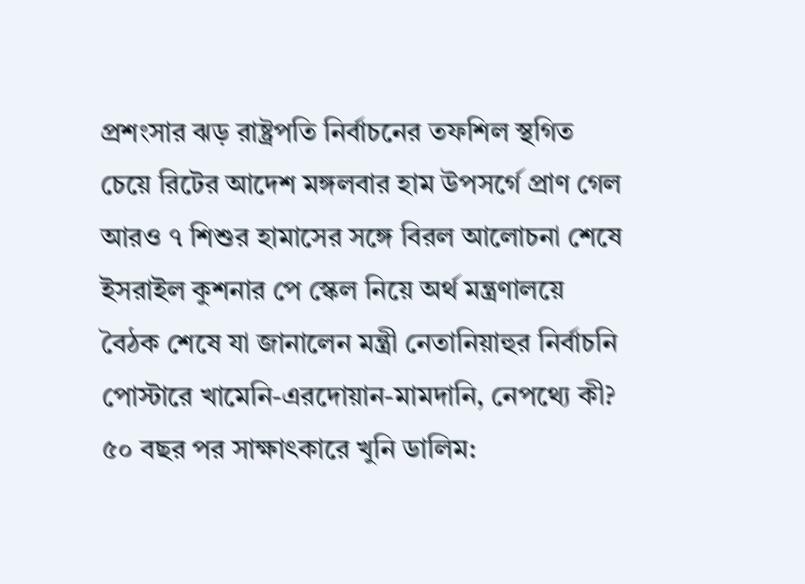প্রশংসার ঝড় রাষ্ট্রপতি নির্বাচনের তফশিল স্থগিত চেয়ে রিটের আদেশ মঙ্গলবার হাম উপসর্গে প্রাণ গেল আরও ৭ শিশুর হামাসের সঙ্গে বিরল আলোচনা শেষে ইসরাইল কুশনার পে স্কেল নিয়ে অর্থ মন্ত্রণালয়ে বৈঠক শেষে যা জানালেন মন্ত্রী নেতানিয়াহুর নির্বাচনি পোস্টারে খামেনি-এরদোয়ান-মামদানি, নেপথ্যে কী? ৫০ বছর পর সাক্ষাৎকারে খুনি ডালিম: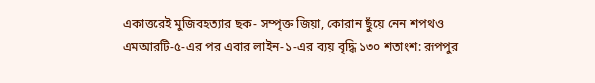একাত্তরেই মুজিবহত্যার ছক- সম্পৃক্ত জিয়া, কোরান ছুঁয়ে নেন শপথও এমআরটি-৫-এর পর এবার লাইন-১-এর ব্যয় বৃদ্ধি ১৩০ শতাংশ: রূপপুর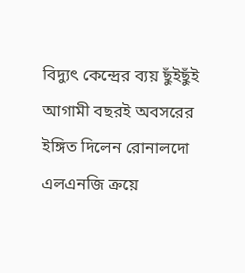বিদ্যুৎ কেন্দ্রের ব্যয় ছুঁইছুঁই আগামী বছরই অবসরের ইঙ্গিত দিলেন রোনালদো এলএনজি ক্রয়ে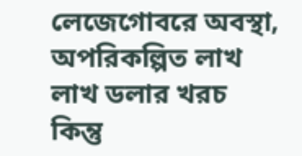লেজেগোবরে অবস্থা, অপরিকল্পিত লাখ লাখ ডলার খরচ কিন্তু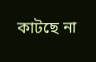কাটছে না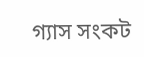গ্যাস সংকট